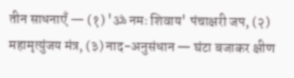तीन साधनाएँ — (१) 'ॐ नमः शिवाय' पंचाक्षरी जप, (२) महामृत्युंजय मंत्र, (३) नाद-अनुसंधान — घंटा बजाकर क्षीण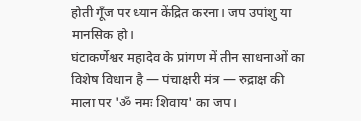होती गूँज पर ध्यान केंद्रित करना। जप उपांशु या मानसिक हो।
घंटाकर्णेश्वर महादेव के प्रांगण में तीन साधनाओं का विशेष विधान है — पंचाक्षरी मंत्र — रुद्राक्ष की माला पर 'ॐ नमः शिवाय' का जप।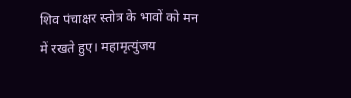शिव पंचाक्षर स्तोत्र के भावों को मन में रखते हुए। महामृत्युंजय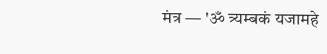मंत्र — 'ॐ त्र्यम्बकं यजामहे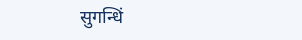सुगन्धिं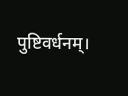पुष्टिवर्धनम्।